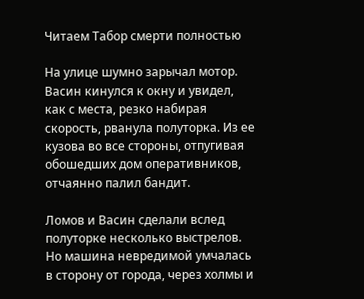Читаем Табор смерти полностью

На улице шумно зарычал мотор. Васин кинулся к окну и увидел, как с места, резко набирая скорость, рванула полуторка. Из ее кузова во все стороны, отпугивая обошедших дом оперативников, отчаянно палил бандит.

Ломов и Васин сделали вслед полуторке несколько выстрелов. Но машина невредимой умчалась в сторону от города, через холмы и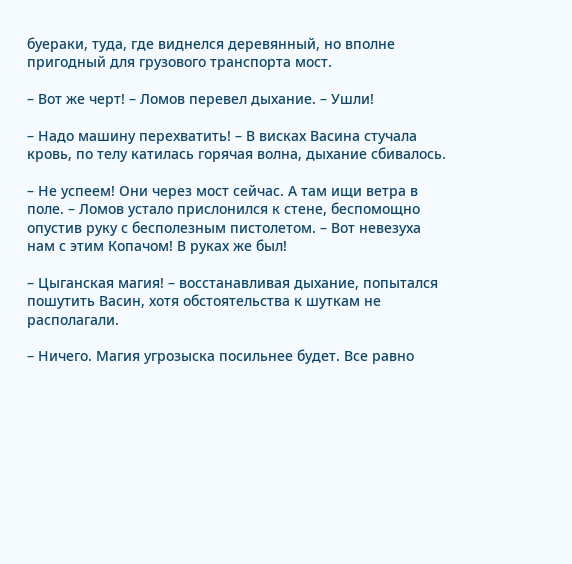буераки, туда, где виднелся деревянный, но вполне пригодный для грузового транспорта мост.

– Вот же черт! – Ломов перевел дыхание. – Ушли!

– Надо машину перехватить! – В висках Васина стучала кровь, по телу катилась горячая волна, дыхание сбивалось.

– Не успеем! Они через мост сейчас. А там ищи ветра в поле. – Ломов устало прислонился к стене, беспомощно опустив руку с бесполезным пистолетом. – Вот невезуха нам с этим Копачом! В руках же был!

– Цыганская магия! – восстанавливая дыхание, попытался пошутить Васин, хотя обстоятельства к шуткам не располагали.

– Ничего. Магия угрозыска посильнее будет. Все равно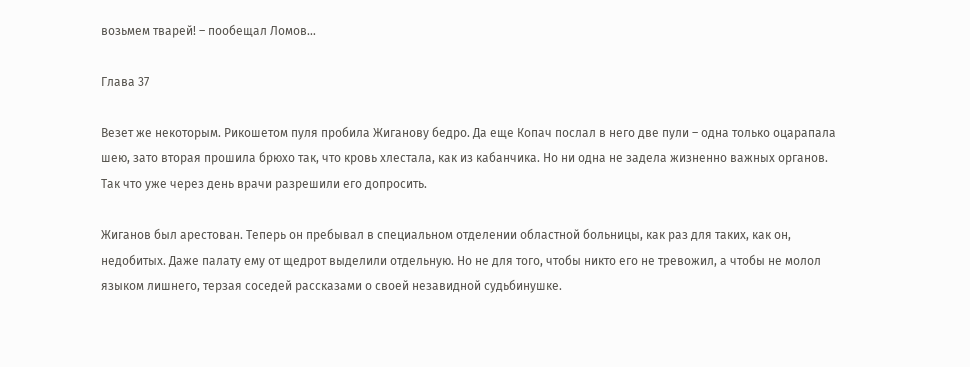возьмем тварей! – пообещал Ломов…

Глава 37

Везет же некоторым. Рикошетом пуля пробила Жиганову бедро. Да еще Копач послал в него две пули – одна только оцарапала шею, зато вторая прошила брюхо так, что кровь хлестала, как из кабанчика. Но ни одна не задела жизненно важных органов. Так что уже через день врачи разрешили его допросить.

Жиганов был арестован. Теперь он пребывал в специальном отделении областной больницы, как раз для таких, как он, недобитых. Даже палату ему от щедрот выделили отдельную. Но не для того, чтобы никто его не тревожил, а чтобы не молол языком лишнего, терзая соседей рассказами о своей незавидной судьбинушке.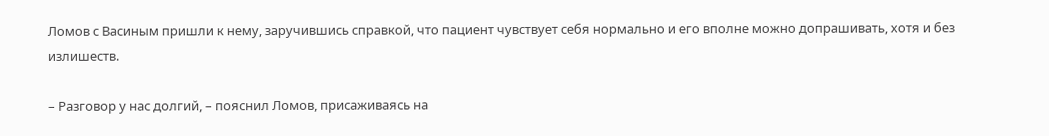Ломов с Васиным пришли к нему, заручившись справкой, что пациент чувствует себя нормально и его вполне можно допрашивать, хотя и без излишеств.

– Разговор у нас долгий, – пояснил Ломов, присаживаясь на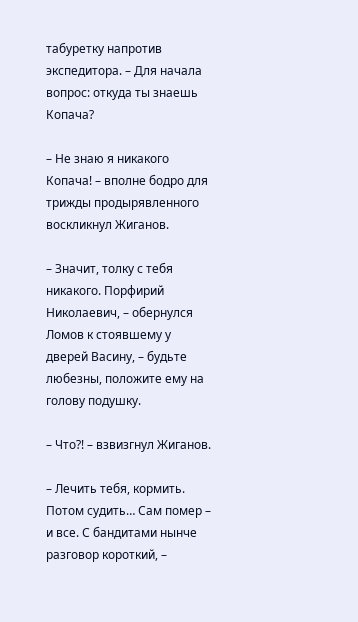табуретку напротив экспедитора. – Для начала вопрос: откуда ты знаешь Копача?

– Не знаю я никакого Копача! – вполне бодро для трижды продырявленного воскликнул Жиганов.

– Значит, толку с тебя никакого. Порфирий Николаевич, – обернулся Ломов к стоявшему у дверей Васину, – будьте любезны, положите ему на голову подушку.

– Что?! – взвизгнул Жиганов.

– Лечить тебя, кормить. Потом судить… Сам помер – и все. С бандитами нынче разговор короткий, –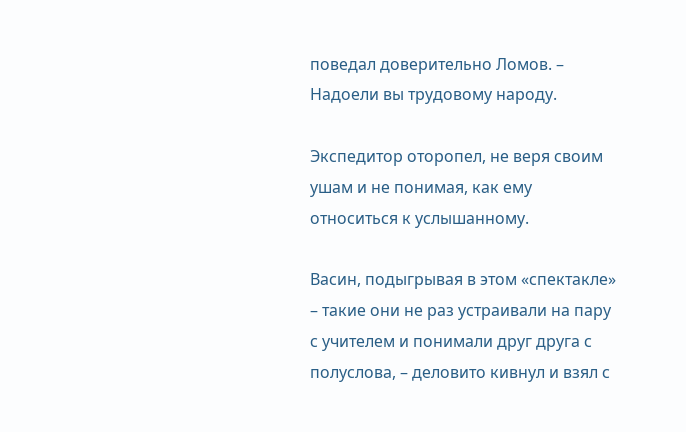поведал доверительно Ломов. – Надоели вы трудовому народу.

Экспедитор оторопел, не веря своим ушам и не понимая, как ему относиться к услышанному.

Васин, подыгрывая в этом «спектакле» – такие они не раз устраивали на пару с учителем и понимали друг друга с полуслова, – деловито кивнул и взял с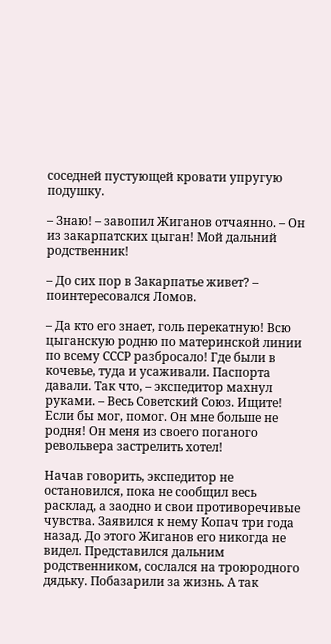соседней пустующей кровати упругую подушку.

– Знаю! – завопил Жиганов отчаянно. – Он из закарпатских цыган! Мой дальний родственник!

– До сих пор в Закарпатье живет? – поинтересовался Ломов.

– Да кто его знает, голь перекатную! Всю цыганскую родню по материнской линии по всему СССР разбросало! Где были в кочевье, туда и усаживали. Паспорта давали. Так что, – экспедитор махнул руками. – Весь Советский Союз. Ищите! Если бы мог, помог. Он мне больше не родня! Он меня из своего поганого револьвера застрелить хотел!

Начав говорить, экспедитор не остановился, пока не сообщил весь расклад, а заодно и свои противоречивые чувства. Заявился к нему Копач три года назад. До этого Жиганов его никогда не видел. Представился дальним родственником, сослался на троюродного дядьку. Побазарили за жизнь. А так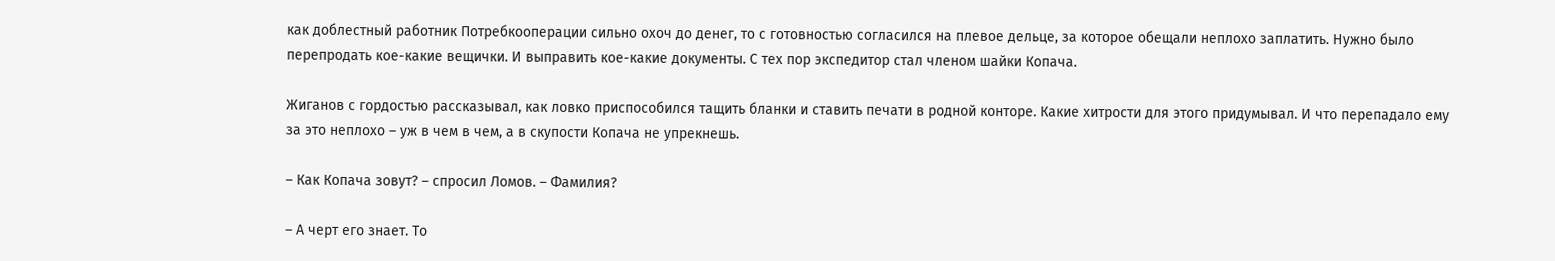как доблестный работник Потребкооперации сильно охоч до денег, то с готовностью согласился на плевое дельце, за которое обещали неплохо заплатить. Нужно было перепродать кое-какие вещички. И выправить кое-какие документы. С тех пор экспедитор стал членом шайки Копача.

Жиганов с гордостью рассказывал, как ловко приспособился тащить бланки и ставить печати в родной конторе. Какие хитрости для этого придумывал. И что перепадало ему за это неплохо – уж в чем в чем, а в скупости Копача не упрекнешь.

– Как Копача зовут? – спросил Ломов. – Фамилия?

– А черт его знает. То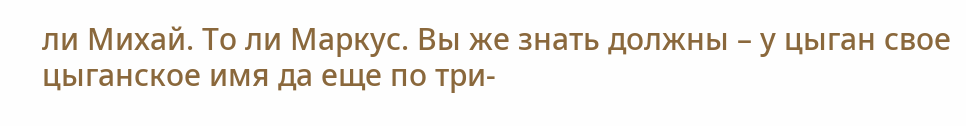ли Михай. То ли Маркус. Вы же знать должны – у цыган свое цыганское имя да еще по три-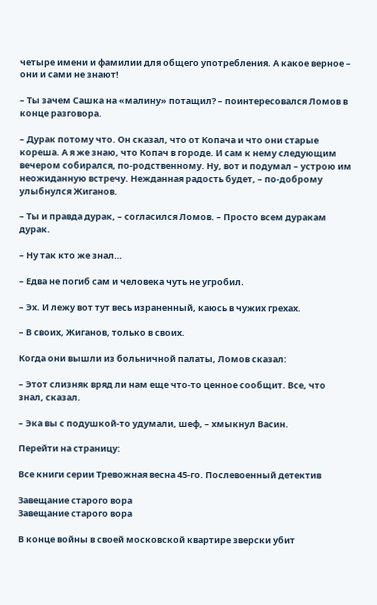четыре имени и фамилии для общего употребления. А какое верное – они и сами не знают!

– Ты зачем Сашка на «малину» потащил? – поинтересовался Ломов в конце разговора.

– Дурак потому что. Он сказал, что от Копача и что они старые кореша. А я же знаю, что Копач в городе. И сам к нему следующим вечером собирался, по-родственному. Ну, вот и подумал – устрою им неожиданную встречу. Нежданная радость будет, – по-доброму улыбнулся Жиганов.

– Ты и правда дурак, – согласился Ломов. – Просто всем дуракам дурак.

– Ну так кто же знал…

– Едва не погиб сам и человека чуть не угробил.

– Эх. И лежу вот тут весь израненный, каюсь в чужих грехах.

– В своих, Жиганов, только в своих.

Когда они вышли из больничной палаты, Ломов сказал:

– Этот слизняк вряд ли нам еще что-то ценное сообщит. Все, что знал, сказал.

– Эка вы с подушкой-то удумали, шеф, – хмыкнул Васин.

Перейти на страницу:

Все книги серии Тревожная весна 45-го. Послевоенный детектив

Завещание старого вора
Завещание старого вора

В конце войны в своей московской квартире зверски убит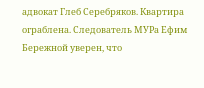адвокат Глеб Серебряков. Квартира ограблена. Следователь МУРа Ефим Бережной уверен, что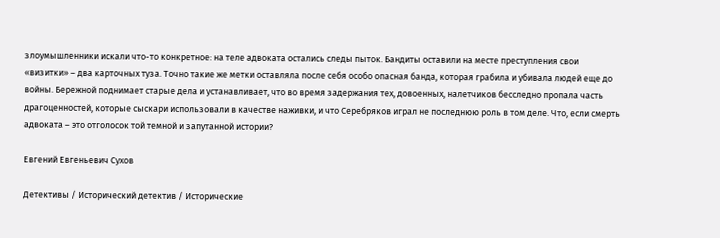злоумышленники искали что-то конкретное: на теле адвоката остались следы пыток. Бандиты оставили на месте преступления свои «визитки» – два карточных туза. Точно такие же метки оставляла после себя особо опасная банда, которая грабила и убивала людей еще до войны. Бережной поднимает старые дела и устанавливает, что во время задержания тех, довоенных, налетчиков бесследно пропала часть драгоценностей, которые сыскари использовали в качестве наживки, и что Серебряков играл не последнюю роль в том деле. Что, если смерть адвоката – это отголосок той темной и запутанной истории?

Евгений Евгеньевич Сухов

Детективы / Исторический детектив / Исторические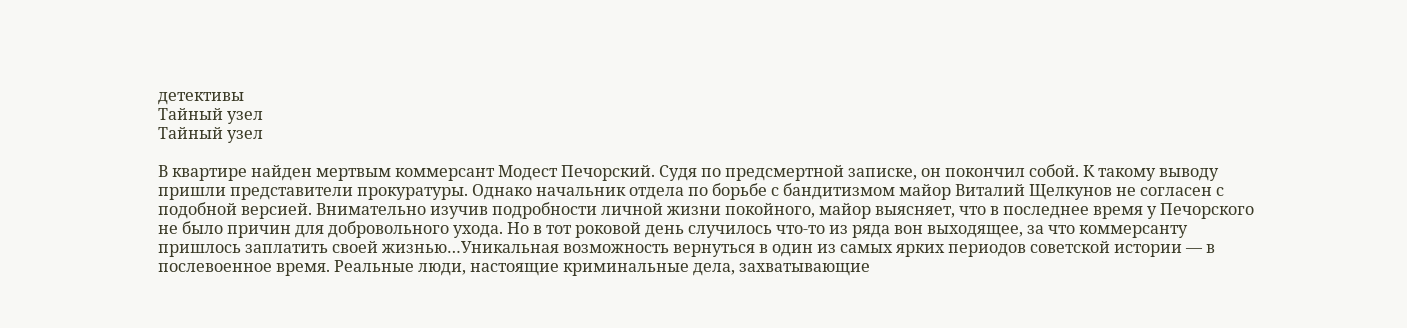детективы
Тайный узел
Тайный узел

В квартире найден мертвым коммерсант Модест Печорский. Судя по предсмертной записке, он покончил собой. К такому выводу пришли представители прокуратуры. Однако начальник отдела по борьбе с бандитизмом майор Виталий Щелкунов не согласен с подобной версией. Внимательно изучив подробности личной жизни покойного, майор выясняет, что в последнее время у Печорского не было причин для добровольного ухода. Но в тот роковой день случилось что-то из ряда вон выходящее, за что коммерсанту пришлось заплатить своей жизнью…Уникальная возможность вернуться в один из самых ярких периодов советской истории — в послевоенное время. Реальные люди, настоящие криминальные дела, захватывающие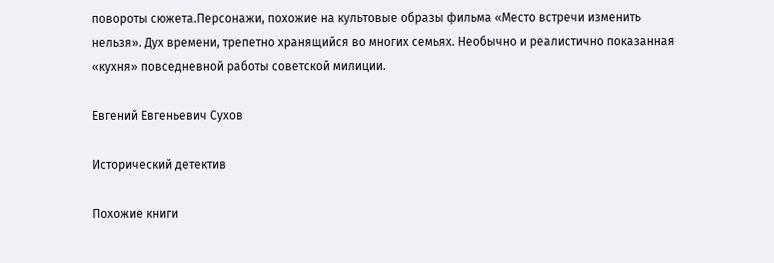повороты сюжета.Персонажи, похожие на культовые образы фильма «Место встречи изменить нельзя». Дух времени, трепетно хранящийся во многих семьях. Необычно и реалистично показанная «кухня» повседневной работы советской милиции.

Евгений Евгеньевич Сухов

Исторический детектив

Похожие книги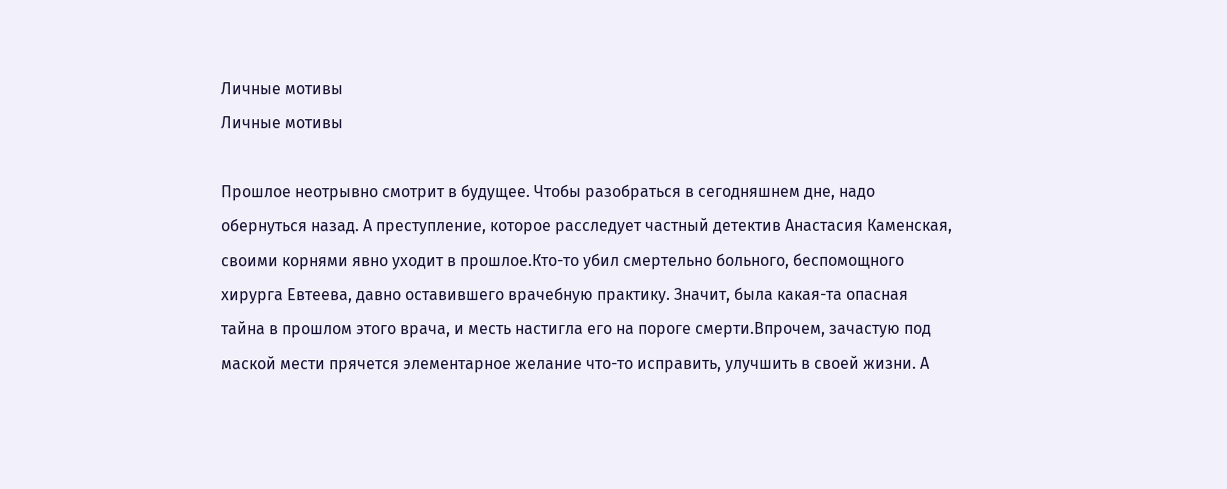Личные мотивы
Личные мотивы

Прошлое неотрывно смотрит в будущее. Чтобы разобраться в сегодняшнем дне, надо обернуться назад. А преступление, которое расследует частный детектив Анастасия Каменская, своими корнями явно уходит в прошлое.Кто-то убил смертельно больного, беспомощного хирурга Евтеева, давно оставившего врачебную практику. Значит, была какая-та опасная тайна в прошлом этого врача, и месть настигла его на пороге смерти.Впрочем, зачастую под маской мести прячется элементарное желание что-то исправить, улучшить в своей жизни. А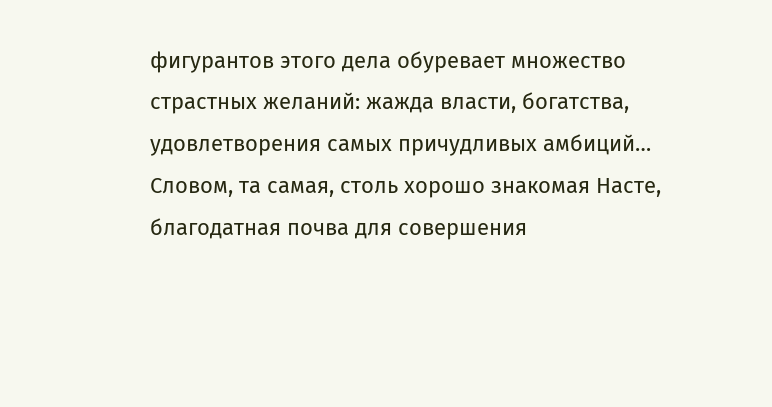фигурантов этого дела обуревает множество страстных желаний: жажда власти, богатства, удовлетворения самых причудливых амбиций… Словом, та самая, столь хорошо знакомая Насте, благодатная почва для совершения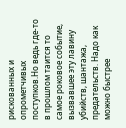рискованных и опрометчивых поступков.Но ведь где-то в прошлом таится то самое роковое событие, вызвавшее эту лавину убийств, шантажа, предательств. Надо как можно быстрее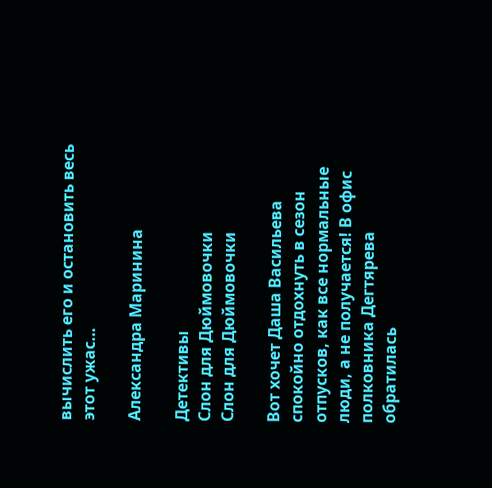вычислить его и остановить весь этот ужас…

Александра Маринина

Детективы
Слон для Дюймовочки
Слон для Дюймовочки

Вот хочет Даша Васильева спокойно отдохнуть в сезон отпусков, как все нормальные люди, а не получается! В офис полковника Дегтярева обратилась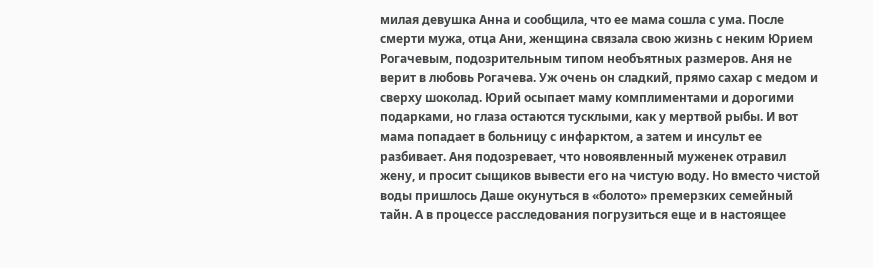милая девушка Анна и сообщила, что ее мама сошла с ума. После смерти мужа, отца Ани, женщина связала свою жизнь с неким Юрием Рогачевым, подозрительным типом необъятных размеров. Аня не верит в любовь Рогачева. Уж очень он сладкий, прямо сахар с медом и сверху шоколад. Юрий осыпает маму комплиментами и дорогими подарками, но глаза остаются тусклыми, как у мертвой рыбы. И вот мама попадает в больницу с инфарктом, а затем и инсульт ее разбивает. Аня подозревает, что новоявленный муженек отравил жену, и просит сыщиков вывести его на чистую воду. Но вместо чистой воды пришлось Даше окунуться в «болото» премерзких семейный тайн. А в процессе расследования погрузиться еще и в настоящее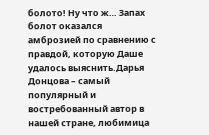болото! Ну что ж… Запах болот оказался амброзией по сравнению с правдой, которую Даше удалось выяснить.Дарья Донцова – самый популярный и востребованный автор в нашей стране, любимица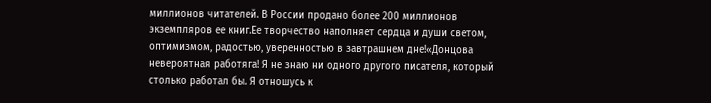миллионов читателей. В России продано более 200 миллионов экземпляров ее книг.Ее творчество наполняет сердца и души светом, оптимизмом, радостью, уверенностью в завтрашнем дне!«Донцова невероятная работяга! Я не знаю ни одного другого писателя, который столько работал бы. Я отношусь к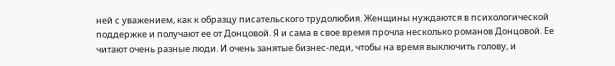ней с уважением, как к образцу писательского трудолюбия. Женщины нуждаются в психологической поддержке и получают ее от Донцовой. Я и сама в свое время прочла несколько романов Донцовой. Ее читают очень разные люди. И очень занятые бизнес-леди, чтобы на время выключить голову, и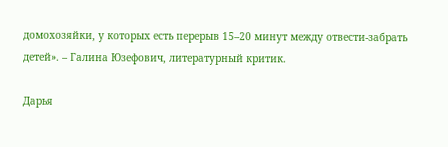домохозяйки, у которых есть перерыв 15–20 минут между отвести-забрать детей». – Галина Юзефович, литературный критик.

Дарья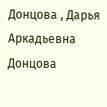Донцова , Дарья Аркадьевна Донцова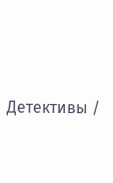Детективы /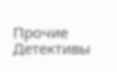Прочие Детективы